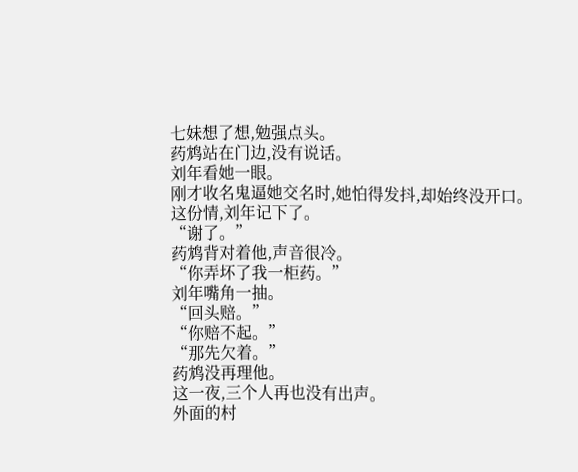七妹想了想,勉强点头。
药鸩站在门边,没有说话。
刘年看她一眼。
刚才收名鬼逼她交名时,她怕得发抖,却始终没开口。
这份情,刘年记下了。
“谢了。”
药鸩背对着他,声音很冷。
“你弄坏了我一柜药。”
刘年嘴角一抽。
“回头赔。”
“你赔不起。”
“那先欠着。”
药鸩没再理他。
这一夜,三个人再也没有出声。
外面的村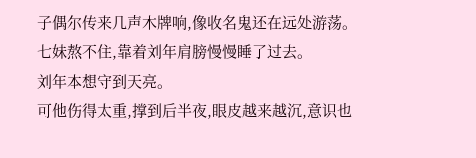子偶尔传来几声木牌响,像收名鬼还在远处游荡。
七妹熬不住,靠着刘年肩膀慢慢睡了过去。
刘年本想守到天亮。
可他伤得太重,撑到后半夜,眼皮越来越沉,意识也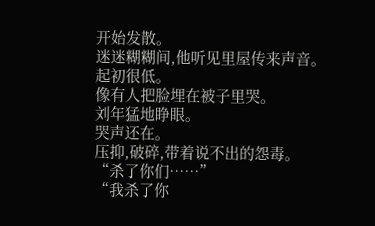开始发散。
迷迷糊糊间,他听见里屋传来声音。
起初很低。
像有人把脸埋在被子里哭。
刘年猛地睁眼。
哭声还在。
压抑,破碎,带着说不出的怨毒。
“杀了你们……”
“我杀了你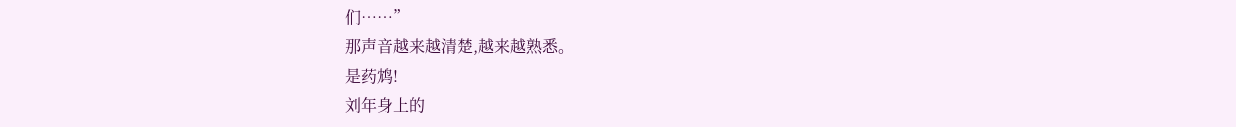们……”
那声音越来越清楚,越来越熟悉。
是药鸩!
刘年身上的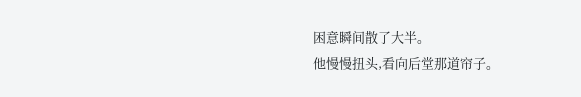困意瞬间散了大半。
他慢慢扭头,看向后堂那道帘子。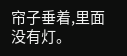帘子垂着,里面没有灯。